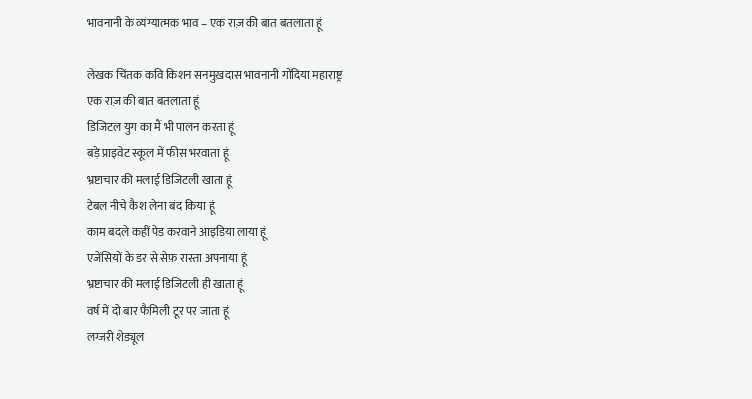भावनानी के व्यंग्यात्मक भाव – एक राज़ की बात बतलाता हूं

लेखक चिंतक कवि किशन सनमुख़दास भावनानी गोंदिया महाराष्ट्र
एक राज़ की बात बतलाता हूं
डिजिटल युग का मैं भी पालन करता हूं
बड़े प्राइवेट स्कूल में फीस भरवाता हूं
भ्रष्टाचार की मलाई डिजिटली खाता हूं
टेबल नीचे कैश लेना बंद किया हूं
काम बदले कहीं पेड करवाने आइडिया लाया हूं
एजेंसियों के डर से सेफ़ रास्ता अपनाया हूं
भ्रष्टाचार की मलाई डिजिटली ही खाता हूं
वर्ष में दो बार फैमिली टूर पर जाता हूं
लग्जरी शेड्यूल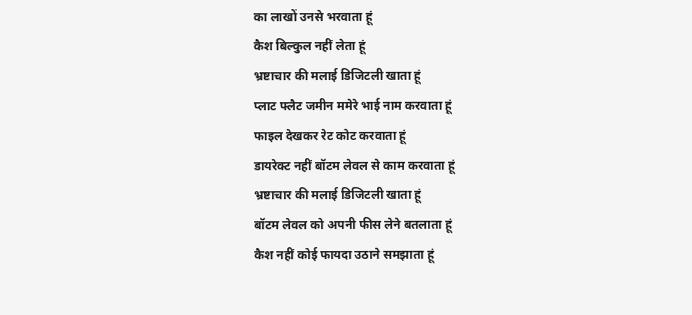का लाखों उनसे भरवाता हूं
कैश बिल्कुल नहीं लेता हूं
भ्रष्टाचार की मलाई डिजिटली खाता हूं
प्लाट फ्लैट जमीन ममेरे भाई नाम करवाता हूं
फाइल देखकर रेट कोट करवाता हूं
डायरेक्ट नहीं बॉटम लेवल से काम करवाता हूं
भ्रष्टाचार की मलाई डिजिटली खाता हूं
बॉटम लेवल को अपनी फीस लेने बतलाता हूं
कैश नहीं कोई फायदा उठाने समझाता हूं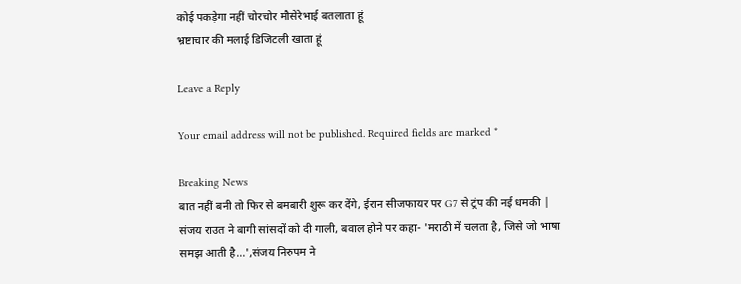कोई पकड़ेगा नहीं चोरचोर मौसेरेभाई बतलाता हूं
भ्रष्टाचार की मलाई डिजिटली खाता हूं

Leave a Reply

Your email address will not be published. Required fields are marked *

Breaking News
बात नहीं बनी तो फिर से बमबारी शुरू कर देंगे, ईरान सीजफायर पर G7 से ट्रंप की नई धमकी | संजय राउत ने बागी सांसदों को दी गाली, बवाल होने पर कहा- 'मराठी में चलता है, जिसे जो भाषा समझ आती है...',संजय निरुपम ने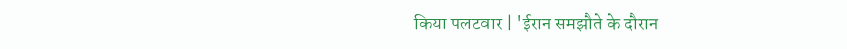किया पलटवार | 'ईरान समझौते के दौरान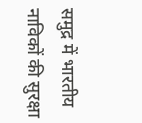समुद्र में भारतीय नाविकों की सुरक्षा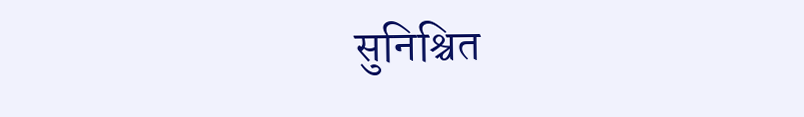सुनिश्चित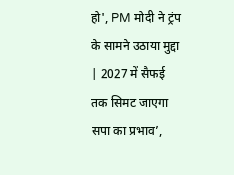हो', PM मोदी ने ट्रंप के सामने उठाया मुद्दा | 2027 में सैफई तक सिमट जाएगा सपा का प्रभाव’,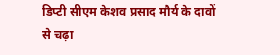डिप्टी सीएम केशव प्रसाद मौर्य के दावों से चढ़ा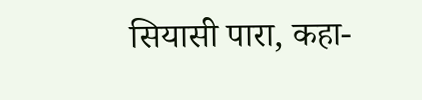सियासी पारा, कहा-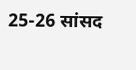25-26 सांसद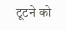टूटने को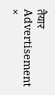तैयार
Advertisement ×